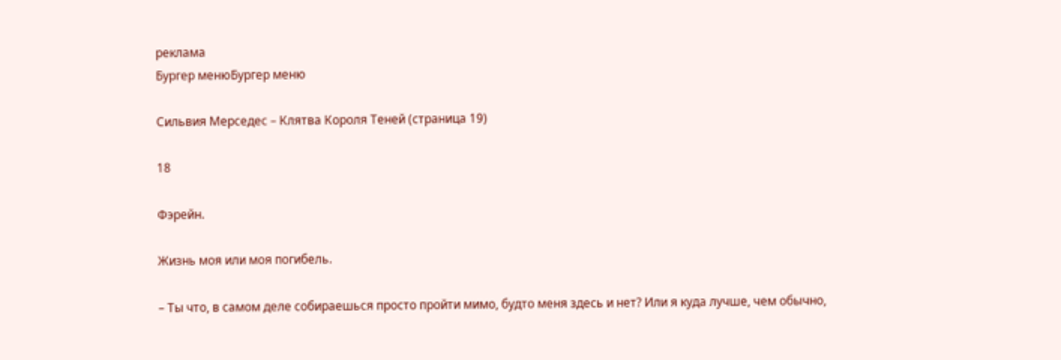реклама
Бургер менюБургер меню

Сильвия Мерседес – Клятва Короля Теней (страница 19)

18

Фэрейн.

Жизнь моя или моя погибель.

– Ты что, в самом деле собираешься просто пройти мимо, будто меня здесь и нет? Или я куда лучше, чем обычно,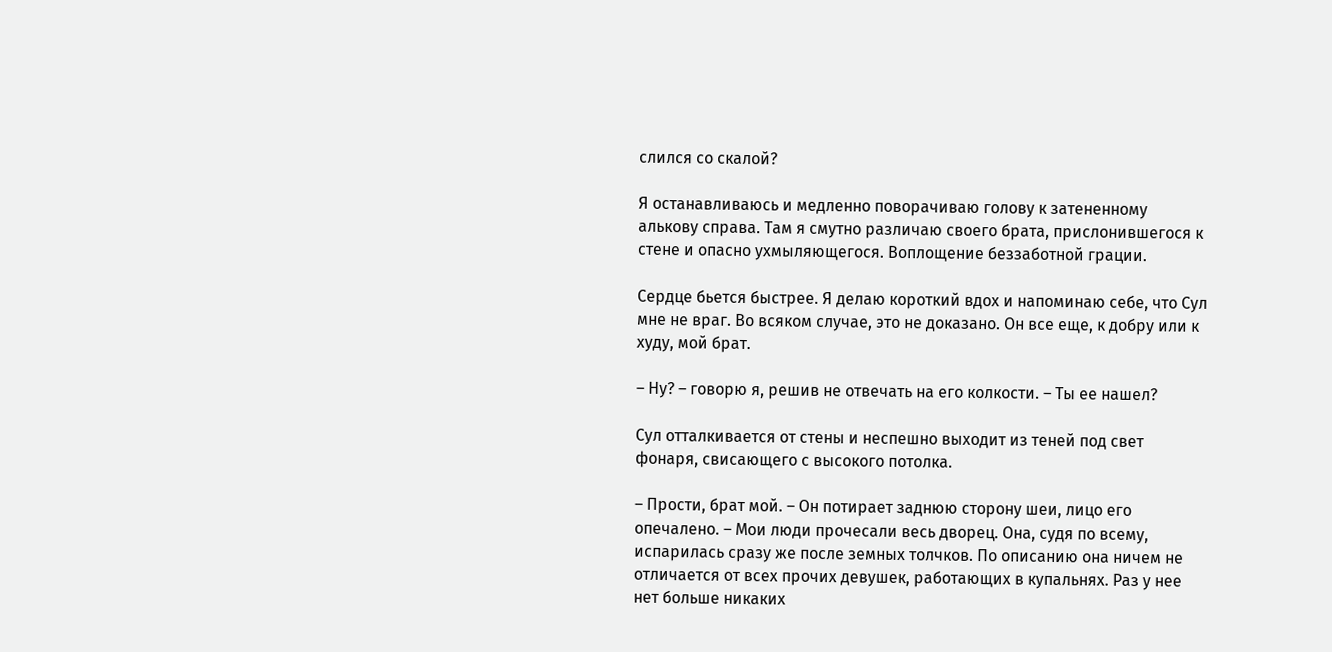слился со скалой?

Я останавливаюсь и медленно поворачиваю голову к затененному алькову справа. Там я смутно различаю своего брата, прислонившегося к стене и опасно ухмыляющегося. Воплощение беззаботной грации.

Сердце бьется быстрее. Я делаю короткий вдох и напоминаю себе, что Сул мне не враг. Во всяком случае, это не доказано. Он все еще, к добру или к худу, мой брат.

– Ну? – говорю я, решив не отвечать на его колкости. – Ты ее нашел?

Сул отталкивается от стены и неспешно выходит из теней под свет фонаря, свисающего с высокого потолка.

– Прости, брат мой. – Он потирает заднюю сторону шеи, лицо его опечалено. – Мои люди прочесали весь дворец. Она, судя по всему, испарилась сразу же после земных толчков. По описанию она ничем не отличается от всех прочих девушек, работающих в купальнях. Раз у нее нет больше никаких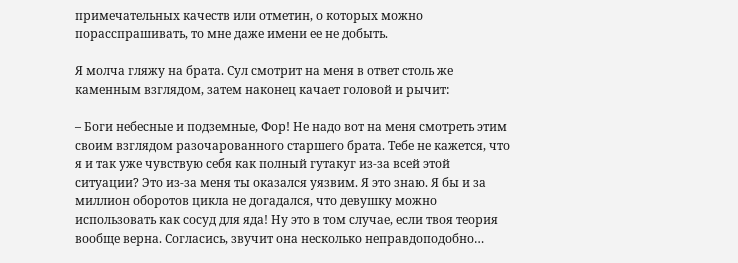примечательных качеств или отметин, о которых можно порасспрашивать, то мне даже имени ее не добыть.

Я молча гляжу на брата. Сул смотрит на меня в ответ столь же каменным взглядом, затем наконец качает головой и рычит:

– Боги небесные и подземные, Фор! Не надо вот на меня смотреть этим своим взглядом разочарованного старшего брата. Тебе не кажется, что я и так уже чувствую себя как полный гутакуг из-за всей этой ситуации? Это из-за меня ты оказался уязвим. Я это знаю. Я бы и за миллион оборотов цикла не догадался, что девушку можно использовать как сосуд для яда! Ну это в том случае, если твоя теория вообще верна. Согласись, звучит она несколько неправдоподобно…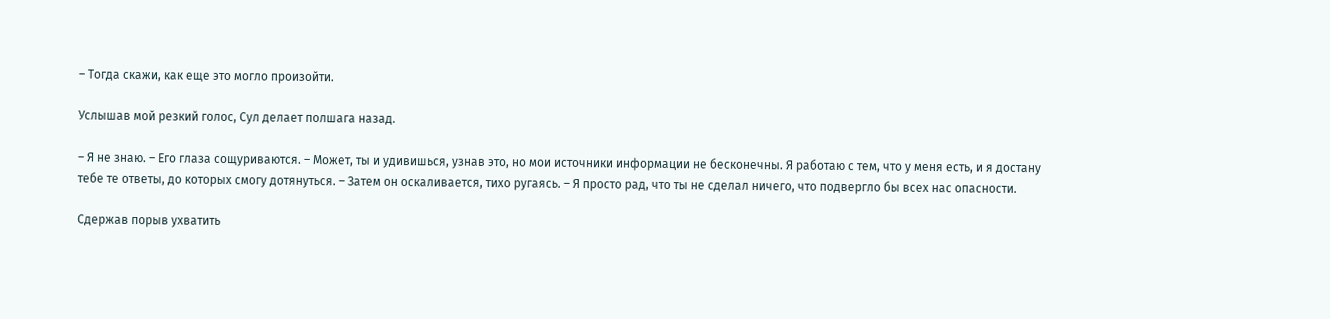– Тогда скажи, как еще это могло произойти.

Услышав мой резкий голос, Сул делает полшага назад.

– Я не знаю. – Его глаза сощуриваются. – Может, ты и удивишься, узнав это, но мои источники информации не бесконечны. Я работаю с тем, что у меня есть, и я достану тебе те ответы, до которых смогу дотянуться. – Затем он оскаливается, тихо ругаясь. – Я просто рад, что ты не сделал ничего, что подвергло бы всех нас опасности.

Сдержав порыв ухватить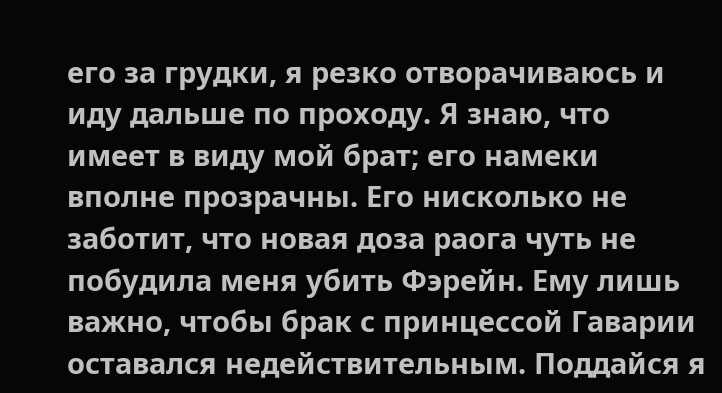его за грудки, я резко отворачиваюсь и иду дальше по проходу. Я знаю, что имеет в виду мой брат; его намеки вполне прозрачны. Его нисколько не заботит, что новая доза раога чуть не побудила меня убить Фэрейн. Ему лишь важно, чтобы брак с принцессой Гаварии оставался недействительным. Поддайся я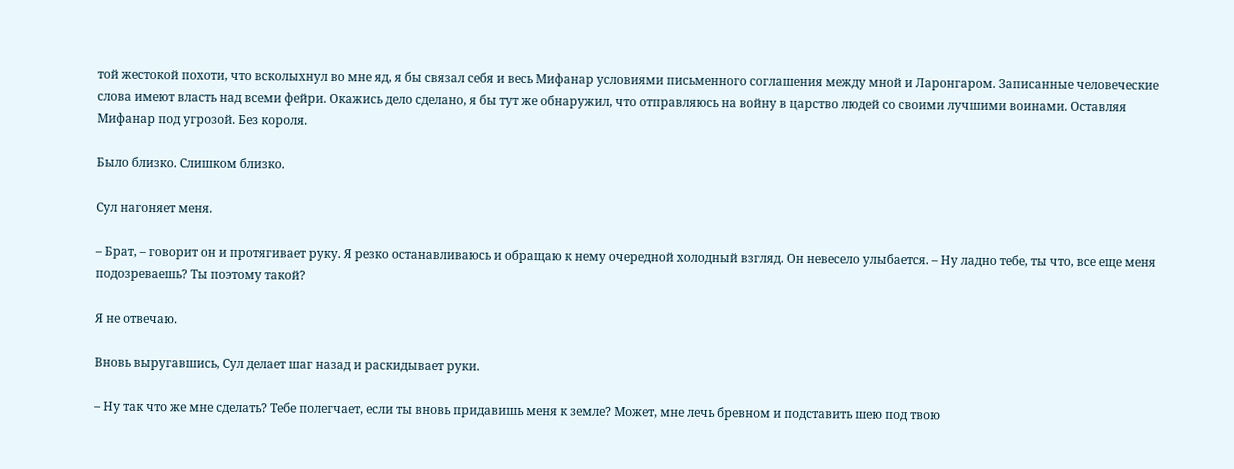той жестокой похоти, что всколыхнул во мне яд, я бы связал себя и весь Мифанар условиями письменного соглашения между мной и Ларонгаром. Записанные человеческие слова имеют власть над всеми фейри. Окажись дело сделано, я бы тут же обнаружил, что отправляюсь на войну в царство людей со своими лучшими воинами. Оставляя Мифанар под угрозой. Без короля.

Было близко. Слишком близко.

Сул нагоняет меня.

– Брат, – говорит он и протягивает руку. Я резко останавливаюсь и обращаю к нему очередной холодный взгляд. Он невесело улыбается. – Ну ладно тебе, ты что, все еще меня подозреваешь? Ты поэтому такой?

Я не отвечаю.

Вновь выругавшись, Сул делает шаг назад и раскидывает руки.

– Ну так что же мне сделать? Тебе полегчает, если ты вновь придавишь меня к земле? Может, мне лечь бревном и подставить шею под твою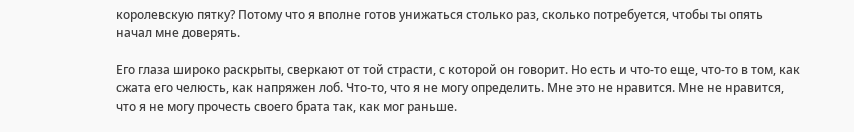королевскую пятку? Потому что я вполне готов унижаться столько раз, сколько потребуется, чтобы ты опять начал мне доверять.

Его глаза широко раскрыты, сверкают от той страсти, с которой он говорит. Но есть и что-то еще, что-то в том, как сжата его челюсть, как напряжен лоб. Что-то, что я не могу определить. Мне это не нравится. Мне не нравится, что я не могу прочесть своего брата так, как мог раньше.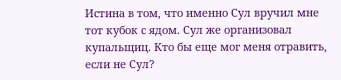Истина в том, что именно Сул вручил мне тот кубок с ядом. Сул же организовал купальщиц. Кто бы еще мог меня отравить, если не Сул?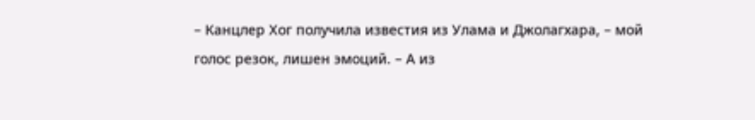– Канцлер Хог получила известия из Улама и Джолагхара, – мой голос резок, лишен эмоций. – А из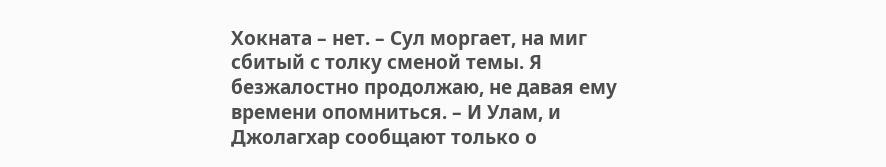Хокната – нет. – Сул моргает, на миг сбитый с толку сменой темы. Я безжалостно продолжаю, не давая ему времени опомниться. – И Улам, и Джолагхар сообщают только о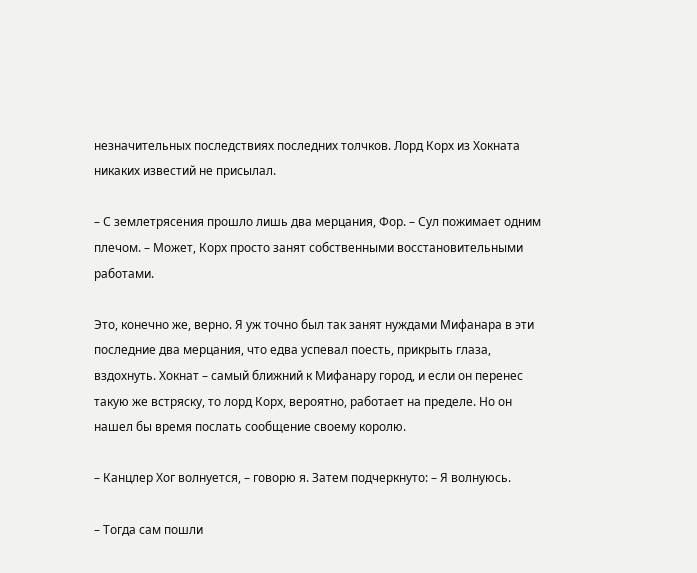незначительных последствиях последних толчков. Лорд Корх из Хокната никаких известий не присылал.

– С землетрясения прошло лишь два мерцания, Фор. – Сул пожимает одним плечом. – Может, Корх просто занят собственными восстановительными работами.

Это, конечно же, верно. Я уж точно был так занят нуждами Мифанара в эти последние два мерцания, что едва успевал поесть, прикрыть глаза, вздохнуть. Хокнат – самый ближний к Мифанару город, и если он перенес такую же встряску, то лорд Корх, вероятно, работает на пределе. Но он нашел бы время послать сообщение своему королю.

– Канцлер Хог волнуется, – говорю я. Затем подчеркнуто: – Я волнуюсь.

– Тогда сам пошли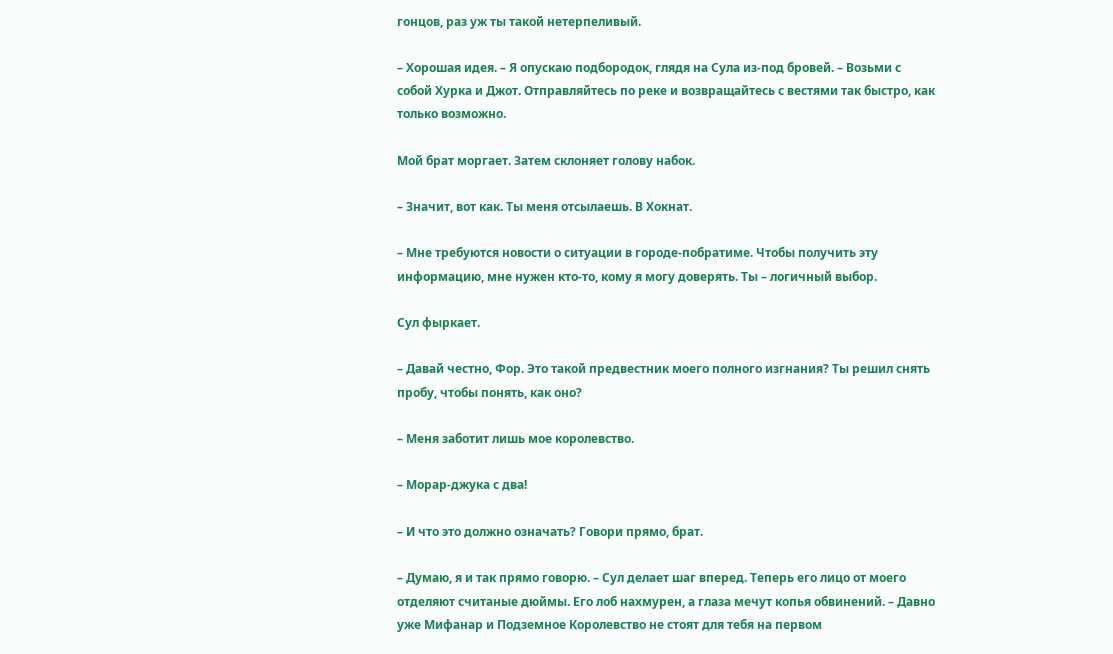гонцов, раз уж ты такой нетерпеливый.

– Хорошая идея. – Я опускаю подбородок, глядя на Сула из-под бровей. – Возьми с собой Хурка и Джот. Отправляйтесь по реке и возвращайтесь с вестями так быстро, как только возможно.

Мой брат моргает. Затем склоняет голову набок.

– Значит, вот как. Ты меня отсылаешь. В Хокнат.

– Мне требуются новости о ситуации в городе-побратиме. Чтобы получить эту информацию, мне нужен кто-то, кому я могу доверять. Ты – логичный выбор.

Сул фыркает.

– Давай честно, Фор. Это такой предвестник моего полного изгнания? Ты решил снять пробу, чтобы понять, как оно?

– Меня заботит лишь мое королевство.

– Морар-джука с два!

– И что это должно означать? Говори прямо, брат.

– Думаю, я и так прямо говорю. – Сул делает шаг вперед. Теперь его лицо от моего отделяют считаные дюймы. Его лоб нахмурен, а глаза мечут копья обвинений. – Давно уже Мифанар и Подземное Королевство не стоят для тебя на первом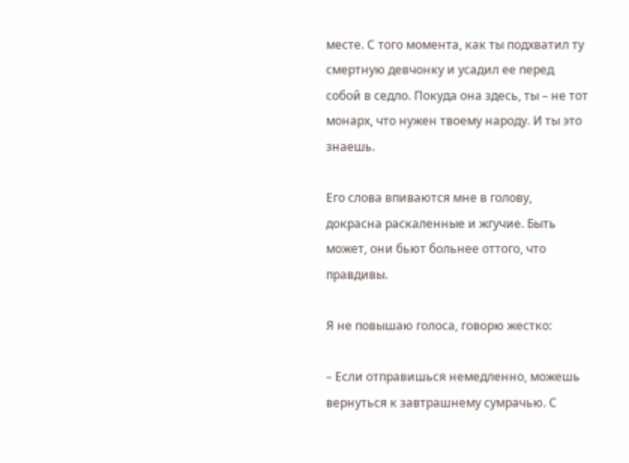месте. С того момента, как ты подхватил ту смертную девчонку и усадил ее перед собой в седло. Покуда она здесь, ты – не тот монарх, что нужен твоему народу. И ты это знаешь.

Его слова впиваются мне в голову, докрасна раскаленные и жгучие. Быть может, они бьют больнее оттого, что правдивы.

Я не повышаю голоса, говорю жестко:

– Если отправишься немедленно, можешь вернуться к завтрашнему сумрачью. С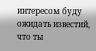интересом буду ожидать известий, что ты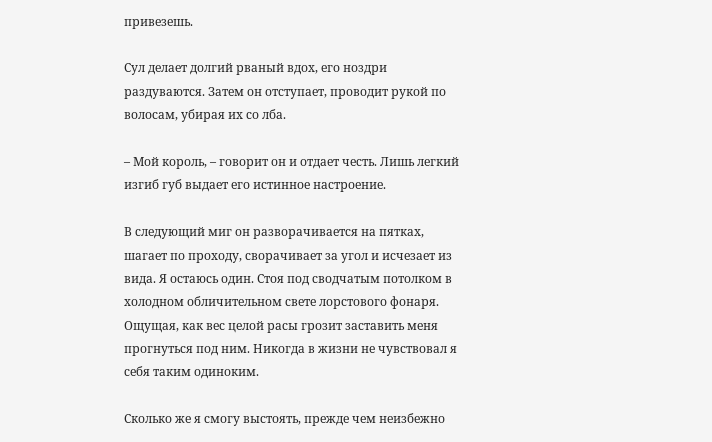привезешь.

Сул делает долгий рваный вдох, его ноздри раздуваются. Затем он отступает, проводит рукой по волосам, убирая их со лба.

– Мой король, – говорит он и отдает честь. Лишь легкий изгиб губ выдает его истинное настроение.

В следующий миг он разворачивается на пятках, шагает по проходу, сворачивает за угол и исчезает из вида. Я остаюсь один. Стоя под сводчатым потолком в холодном обличительном свете лорстового фонаря. Ощущая, как вес целой расы грозит заставить меня прогнуться под ним. Никогда в жизни не чувствовал я себя таким одиноким.

Сколько же я смогу выстоять, прежде чем неизбежно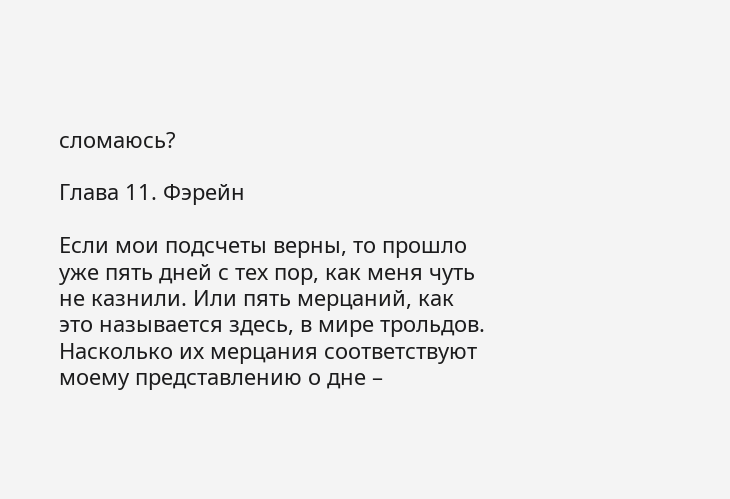сломаюсь?

Глава 11. Фэрейн

Если мои подсчеты верны, то прошло уже пять дней с тех пор, как меня чуть не казнили. Или пять мерцаний, как это называется здесь, в мире трольдов. Насколько их мерцания соответствуют моему представлению о дне –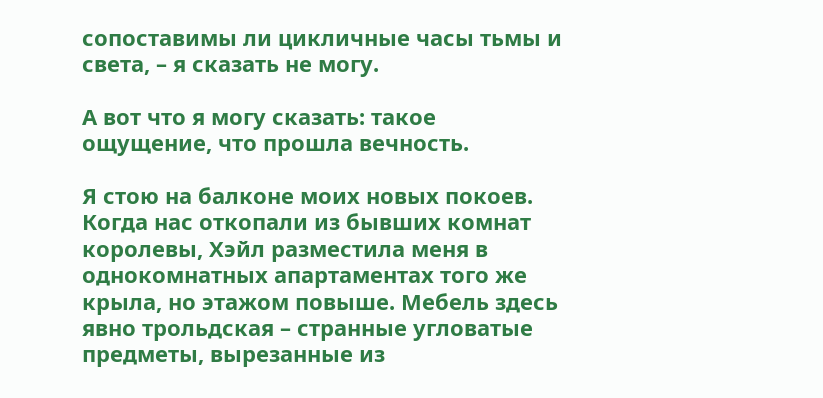сопоставимы ли цикличные часы тьмы и света, – я сказать не могу.

А вот что я могу сказать: такое ощущение, что прошла вечность.

Я стою на балконе моих новых покоев. Когда нас откопали из бывших комнат королевы, Хэйл разместила меня в однокомнатных апартаментах того же крыла, но этажом повыше. Мебель здесь явно трольдская – странные угловатые предметы, вырезанные из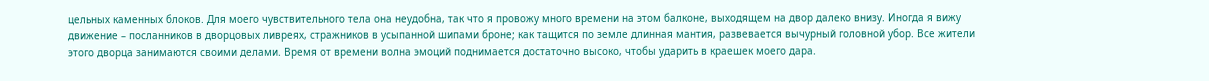цельных каменных блоков. Для моего чувствительного тела она неудобна, так что я провожу много времени на этом балконе, выходящем на двор далеко внизу. Иногда я вижу движение – посланников в дворцовых ливреях, стражников в усыпанной шипами броне; как тащится по земле длинная мантия, развевается вычурный головной убор. Все жители этого дворца занимаются своими делами. Время от времени волна эмоций поднимается достаточно высоко, чтобы ударить в краешек моего дара.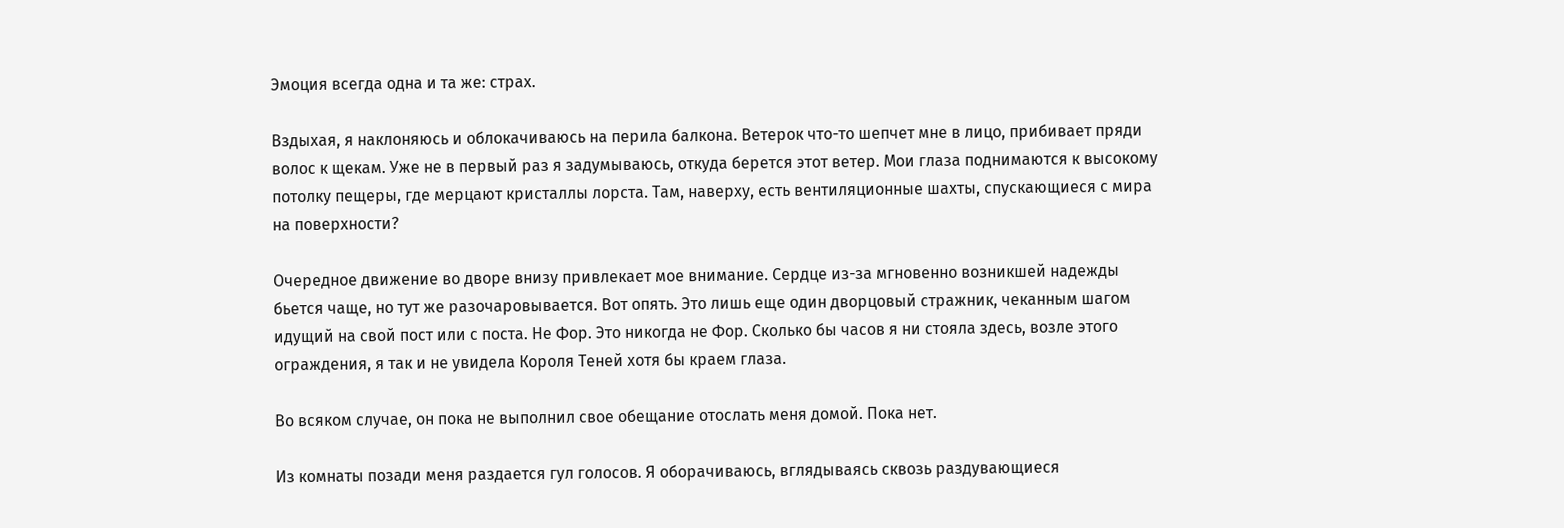Эмоция всегда одна и та же: страх.

Вздыхая, я наклоняюсь и облокачиваюсь на перила балкона. Ветерок что-то шепчет мне в лицо, прибивает пряди волос к щекам. Уже не в первый раз я задумываюсь, откуда берется этот ветер. Мои глаза поднимаются к высокому потолку пещеры, где мерцают кристаллы лорста. Там, наверху, есть вентиляционные шахты, спускающиеся с мира на поверхности?

Очередное движение во дворе внизу привлекает мое внимание. Сердце из-за мгновенно возникшей надежды бьется чаще, но тут же разочаровывается. Вот опять. Это лишь еще один дворцовый стражник, чеканным шагом идущий на свой пост или с поста. Не Фор. Это никогда не Фор. Сколько бы часов я ни стояла здесь, возле этого ограждения, я так и не увидела Короля Теней хотя бы краем глаза.

Во всяком случае, он пока не выполнил свое обещание отослать меня домой. Пока нет.

Из комнаты позади меня раздается гул голосов. Я оборачиваюсь, вглядываясь сквозь раздувающиеся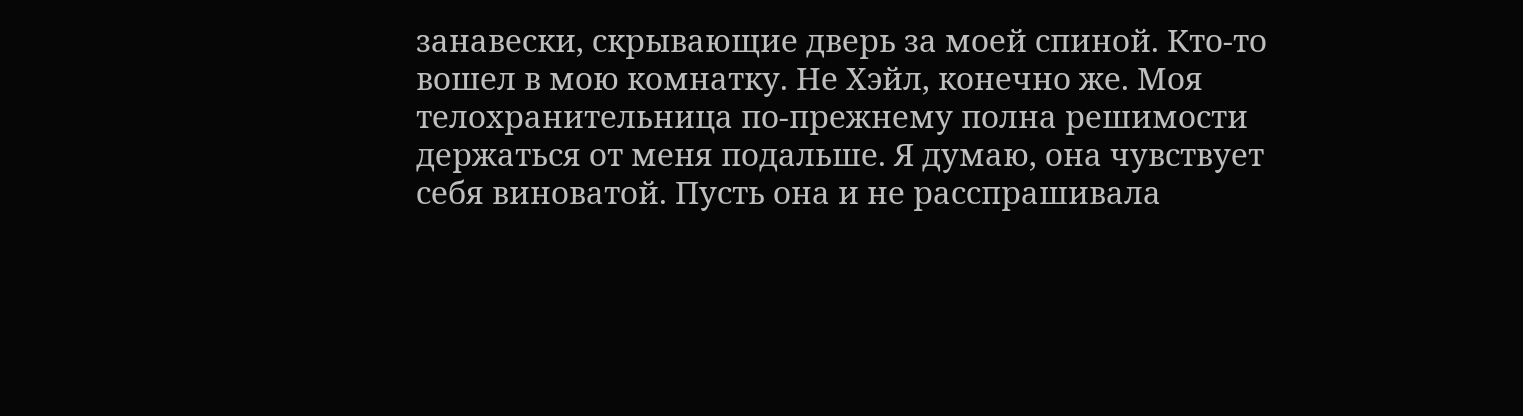занавески, скрывающие дверь за моей спиной. Кто-то вошел в мою комнатку. Не Хэйл, конечно же. Моя телохранительница по-прежнему полна решимости держаться от меня подальше. Я думаю, она чувствует себя виноватой. Пусть она и не расспрашивала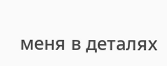меня в деталях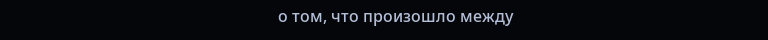о том, что произошло между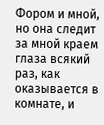Фором и мной, но она следит за мной краем глаза всякий раз, как оказывается в комнате, и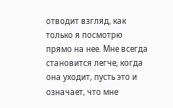отводит взгляд, как только я посмотрю прямо на нее. Мне всегда становится легче, когда она уходит, пусть это и означает, что мне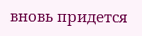вновь придется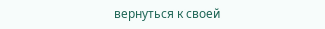вернуться к своей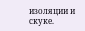изоляции и скуке.